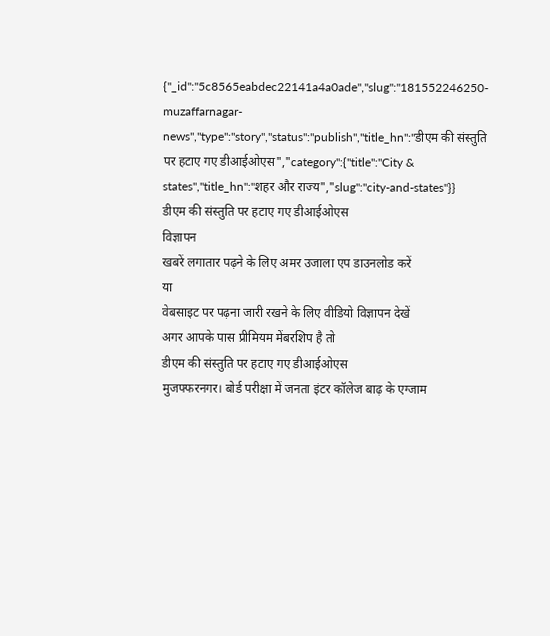{"_id":"5c8565eabdec22141a4a0ade","slug":"181552246250-muzaffarnagar-news","type":"story","status":"publish","title_hn":"डीएम की संस्तुति पर हटाए गए डीआईओएस","category":{"title":"City & states","title_hn":"शहर और राज्य","slug":"city-and-states"}}
डीएम की संस्तुति पर हटाए गए डीआईओएस
विज्ञापन
खबरें लगातार पढ़ने के लिए अमर उजाला एप डाउनलोड करें
या
वेबसाइट पर पढ़ना जारी रखने के लिए वीडियो विज्ञापन देखें
अगर आपके पास प्रीमियम मेंबरशिप है तो
डीएम की संस्तुति पर हटाए गए डीआईओएस
मुजफ्फरनगर। बोर्ड परीक्षा में जनता इंटर कॉलेज बाढ़ के एग्जाम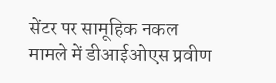सेंटर पर सामूहिक नकल मामले में डीआईओएस प्रवीण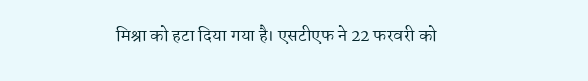मिश्रा को हटा दिया गया है। एसटीएफ ने 22 फरवरी को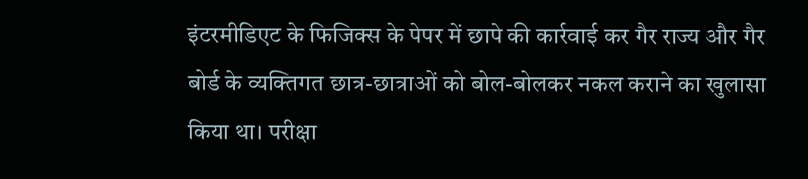इंटरमीडिएट के फिजिक्स के पेपर में छापे की कार्रवाई कर गैर राज्य और गैर बोर्ड के व्यक्तिगत छात्र-छात्राओं को बोल-बोलकर नकल कराने का खुलासा किया था। परीक्षा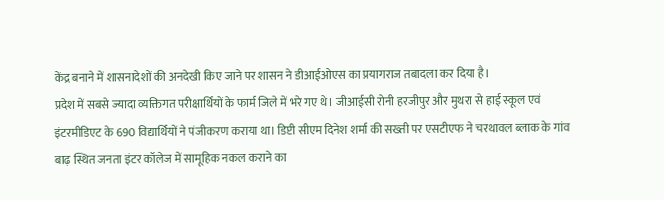केंद्र बनाने में शासनादेशों की अनदेखी किए जाने पर शासन ने डीआईओएस का प्रयागराज तबादला कर दिया है।
प्रदेश में सबसे ज्यादा व्यक्तिगत परीक्षार्थियों के फार्म जिले में भरे गए थे। जीआईसी रोनी हरजीपुर और मुथरा से हाई स्कूल एवं इंटरमीडिएट के 690 विद्यार्थियों ने पंजीकरण कराया था। डिप्टी सीएम दिनेश शर्मा की सख्ती पर एसटीएफ ने चरथावल ब्लाक के गांव बाढ़ स्थित जनता इंटर कॉलेज में सामूहिक नकल कराने का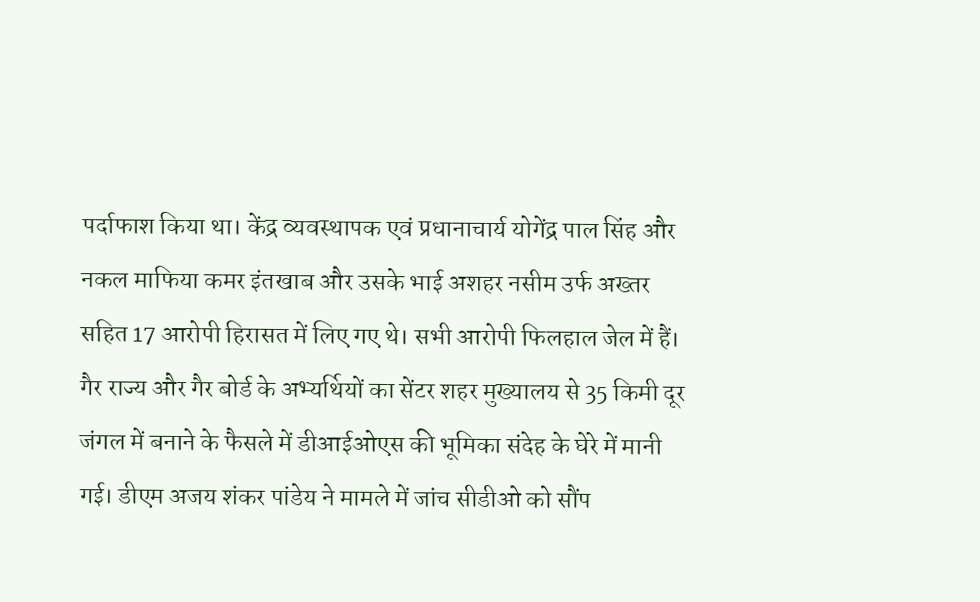पर्दाफाश किया था। केंद्र व्यवस्थापक एवं प्रधानाचार्य योगेंद्र पाल सिंह और नकल माफिया कमर इंतखाब और उसके भाई अशहर नसीम उर्फ अख्तर सहित 17 आरोपी हिरासत में लिए गए थे। सभी आरोपी फिलहाल जेल में हैं। गैर राज्य और गैर बोर्ड के अभ्यर्थियों का सेंटर शहर मुख्यालय से 35 किमी दूर जंगल में बनाने के फैसले में डीआईओएस की भूमिका संदेह के घेरे में मानी गई। डीएम अजय शंकर पांडेय ने मामले में जांच सीडीओ को सौंप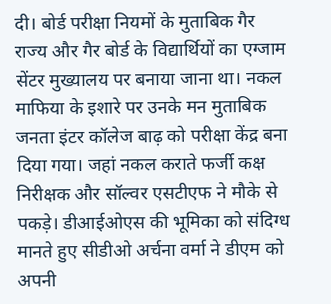दी। बोर्ड परीक्षा नियमों के मुताबिक गैर राज्य और गैर बोर्ड के विद्यार्थियों का एग्जाम सेंटर मुख्यालय पर बनाया जाना था। नकल माफिया के इशारे पर उनके मन मुताबिक जनता इंटर कॉलेज बाढ़ को परीक्षा केंद्र बना दिया गया। जहां नकल कराते फर्जी कक्ष निरीक्षक और सॉल्वर एसटीएफ ने मौके से पकड़े। डीआईओएस की भूमिका को संदिग्ध मानते हुए सीडीओ अर्चना वर्मा ने डीएम को अपनी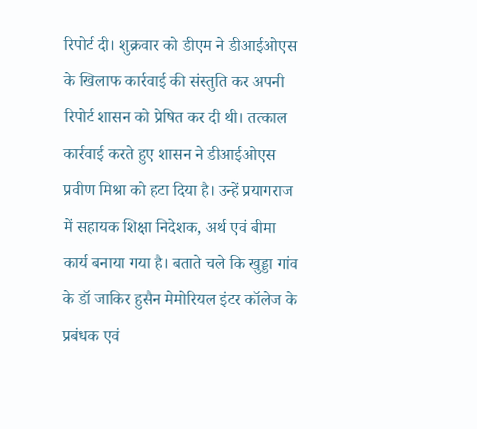रिपोर्ट दी। शुक्रवार को डीएम ने डीआईओएस के खिलाफ कार्रवाई की संस्तुति कर अपनी रिपोर्ट शासन को प्रेषित कर दी थी। तत्काल कार्रवाई करते हुए शासन ने डीआईओएस प्रवीण मिश्रा को हटा दिया है। उन्हें प्रयागराज में सहायक शिक्षा निदेशक, अर्थ एवं बीमा कार्य बनाया गया है। बताते चले कि खुड्डा गांव के डॉ जाकिर हुसैन मेमोरियल इंटर कॉलेज के प्रबंधक एवं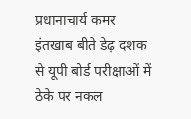प्रधानाचार्य कमर इंतखाब बीते डेढ़ दशक से यूपी बोर्ड परीक्षाओं में ठेके पर नकल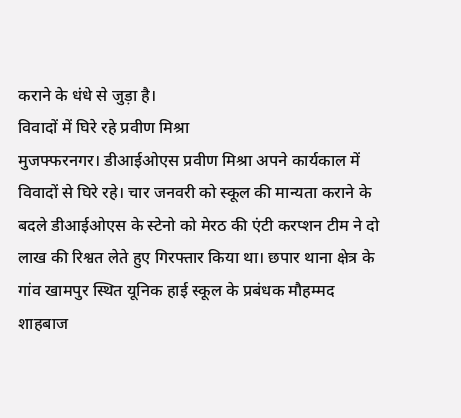कराने के धंधे से जुड़ा है।
विवादों में घिरे रहे प्रवीण मिश्रा
मुजफ्फरनगर। डीआईओएस प्रवीण मिश्रा अपने कार्यकाल में विवादों से घिरे रहे। चार जनवरी को स्कूल की मान्यता कराने के बदले डीआईओएस के स्टेनो को मेरठ की एंटी करप्शन टीम ने दो लाख की रिश्वत लेते हुए गिरफ्तार किया था। छपार थाना क्षेत्र के गांव खामपुर स्थित यूनिक हाई स्कूल के प्रबंधक मौहम्मद शाहबाज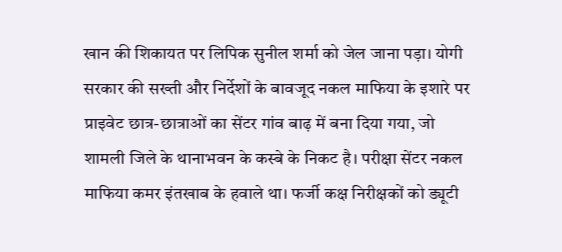खान की शिकायत पर लिपिक सुनील शर्मा को जेल जाना पड़ा। योगी सरकार की सख्ती और निर्देशों के बावजूद नकल माफिया के इशारे पर प्राइवेट छात्र-छात्राओं का सेंटर गांव बाढ़ में बना दिया गया, जो शामली जिले के थानाभवन के कस्बे के निकट है। परीक्षा सेंटर नकल माफिया कमर इंतखाब के हवाले था। फर्जी कक्ष निरीक्षकों को ड्यूटी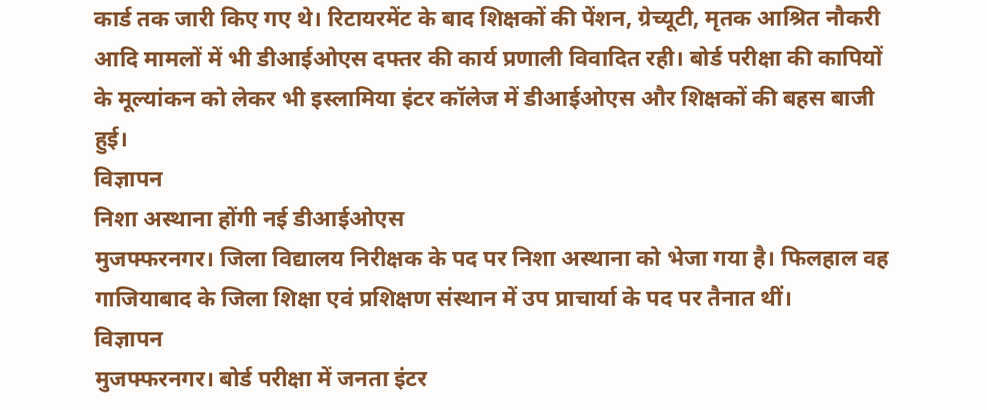कार्ड तक जारी किए गए थे। रिटायरमेंट के बाद शिक्षकों की पेंशन, ग्रेच्यूटी, मृतक आश्रित नौकरी आदि मामलों में भी डीआईओएस दफ्तर की कार्य प्रणाली विवादित रही। बोर्ड परीक्षा की कापियों के मूल्यांकन को लेकर भी इस्लामिया इंटर कॉलेज में डीआईओएस और शिक्षकों की बहस बाजी हुई।
विज्ञापन
निशा अस्थाना होंगी नई डीआईओएस
मुजफ्फरनगर। जिला विद्यालय निरीक्षक के पद पर निशा अस्थाना को भेजा गया है। फिलहाल वह गाजियाबाद के जिला शिक्षा एवं प्रशिक्षण संस्थान में उप प्राचार्या के पद पर तैनात थीं।
विज्ञापन
मुजफ्फरनगर। बोर्ड परीक्षा में जनता इंटर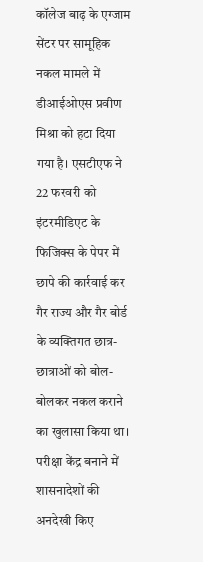कॉलेज बाढ़ के एग्जाम सेंटर पर सामूहिक नकल मामले में डीआईओएस प्रवीण मिश्रा को हटा दिया गया है। एसटीएफ ने 22 फरवरी को इंटरमीडिएट के फिजिक्स के पेपर में छापे की कार्रवाई कर गैर राज्य और गैर बोर्ड के व्यक्तिगत छात्र-छात्राओं को बोल-बोलकर नकल कराने का खुलासा किया था। परीक्षा केंद्र बनाने में शासनादेशों की अनदेखी किए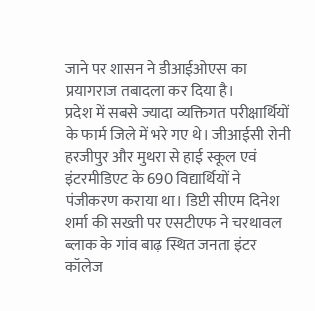जाने पर शासन ने डीआईओएस का प्रयागराज तबादला कर दिया है।
प्रदेश में सबसे ज्यादा व्यक्तिगत परीक्षार्थियों के फार्म जिले में भरे गए थे। जीआईसी रोनी हरजीपुर और मुथरा से हाई स्कूल एवं इंटरमीडिएट के 690 विद्यार्थियों ने पंजीकरण कराया था। डिप्टी सीएम दिनेश शर्मा की सख्ती पर एसटीएफ ने चरथावल ब्लाक के गांव बाढ़ स्थित जनता इंटर कॉलेज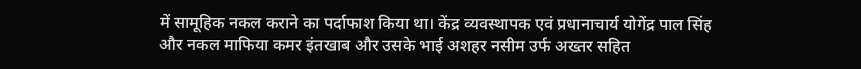में सामूहिक नकल कराने का पर्दाफाश किया था। केंद्र व्यवस्थापक एवं प्रधानाचार्य योगेंद्र पाल सिंह और नकल माफिया कमर इंतखाब और उसके भाई अशहर नसीम उर्फ अख्तर सहित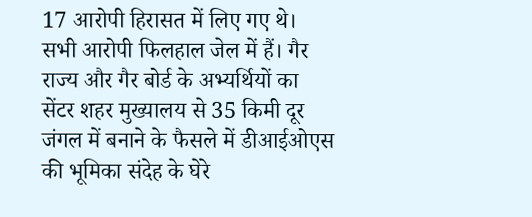17 आरोपी हिरासत में लिए गए थे। सभी आरोपी फिलहाल जेल में हैं। गैर राज्य और गैर बोर्ड के अभ्यर्थियों का सेंटर शहर मुख्यालय से 35 किमी दूर जंगल में बनाने के फैसले में डीआईओएस की भूमिका संदेह के घेरे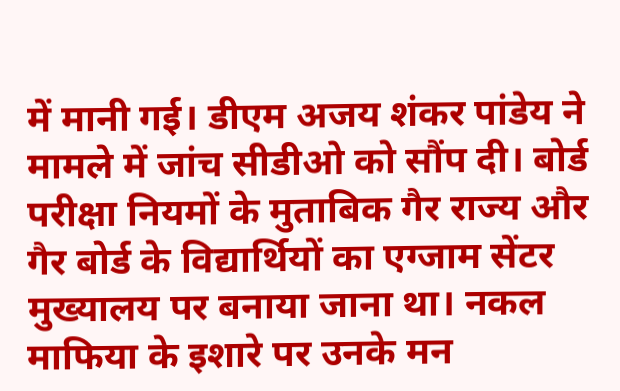में मानी गई। डीएम अजय शंकर पांडेय ने मामले में जांच सीडीओ को सौंप दी। बोर्ड परीक्षा नियमों के मुताबिक गैर राज्य और गैर बोर्ड के विद्यार्थियों का एग्जाम सेंटर मुख्यालय पर बनाया जाना था। नकल माफिया के इशारे पर उनके मन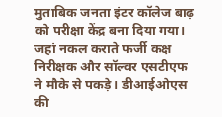मुताबिक जनता इंटर कॉलेज बाढ़ को परीक्षा केंद्र बना दिया गया। जहां नकल कराते फर्जी कक्ष निरीक्षक और सॉल्वर एसटीएफ ने मौके से पकड़े। डीआईओएस की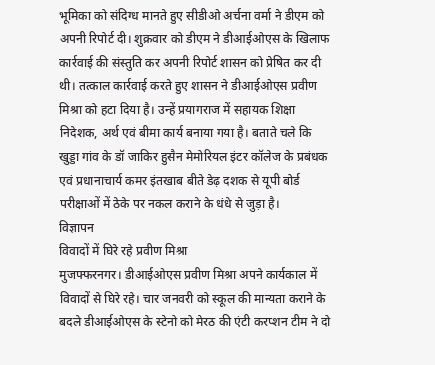भूमिका को संदिग्ध मानते हुए सीडीओ अर्चना वर्मा ने डीएम को अपनी रिपोर्ट दी। शुक्रवार को डीएम ने डीआईओएस के खिलाफ कार्रवाई की संस्तुति कर अपनी रिपोर्ट शासन को प्रेषित कर दी थी। तत्काल कार्रवाई करते हुए शासन ने डीआईओएस प्रवीण मिश्रा को हटा दिया है। उन्हें प्रयागराज में सहायक शिक्षा निदेशक, अर्थ एवं बीमा कार्य बनाया गया है। बताते चले कि खुड्डा गांव के डॉ जाकिर हुसैन मेमोरियल इंटर कॉलेज के प्रबंधक एवं प्रधानाचार्य कमर इंतखाब बीते डेढ़ दशक से यूपी बोर्ड परीक्षाओं में ठेके पर नकल कराने के धंधे से जुड़ा है।
विज्ञापन
विवादों में घिरे रहे प्रवीण मिश्रा
मुजफ्फरनगर। डीआईओएस प्रवीण मिश्रा अपने कार्यकाल में विवादों से घिरे रहे। चार जनवरी को स्कूल की मान्यता कराने के बदले डीआईओएस के स्टेनो को मेरठ की एंटी करप्शन टीम ने दो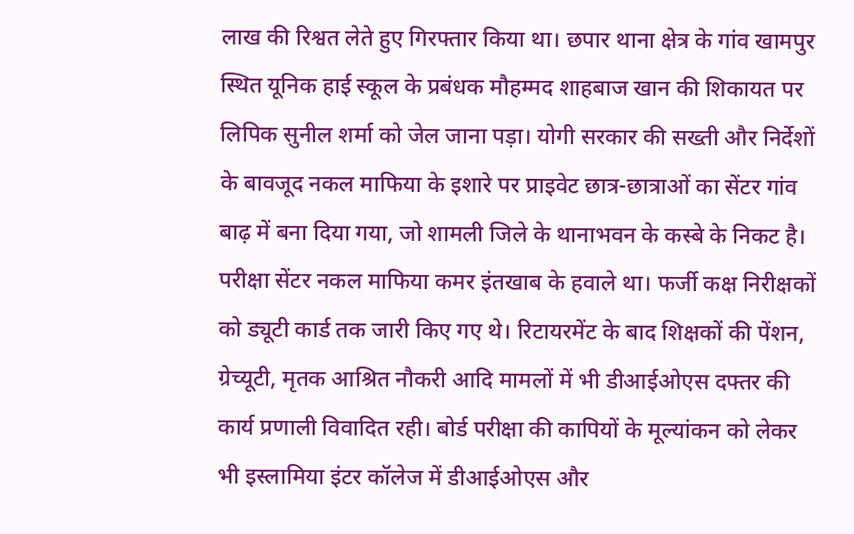लाख की रिश्वत लेते हुए गिरफ्तार किया था। छपार थाना क्षेत्र के गांव खामपुर स्थित यूनिक हाई स्कूल के प्रबंधक मौहम्मद शाहबाज खान की शिकायत पर लिपिक सुनील शर्मा को जेल जाना पड़ा। योगी सरकार की सख्ती और निर्देशों के बावजूद नकल माफिया के इशारे पर प्राइवेट छात्र-छात्राओं का सेंटर गांव बाढ़ में बना दिया गया, जो शामली जिले के थानाभवन के कस्बे के निकट है। परीक्षा सेंटर नकल माफिया कमर इंतखाब के हवाले था। फर्जी कक्ष निरीक्षकों को ड्यूटी कार्ड तक जारी किए गए थे। रिटायरमेंट के बाद शिक्षकों की पेंशन, ग्रेच्यूटी, मृतक आश्रित नौकरी आदि मामलों में भी डीआईओएस दफ्तर की कार्य प्रणाली विवादित रही। बोर्ड परीक्षा की कापियों के मूल्यांकन को लेकर भी इस्लामिया इंटर कॉलेज में डीआईओएस और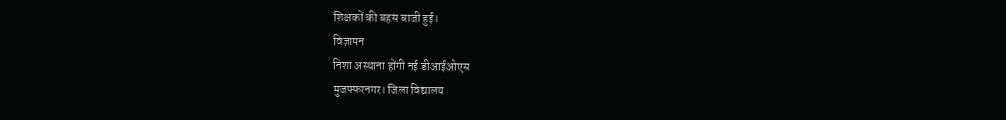शिक्षकों की बहस बाजी हुई।
विज्ञापन
निशा अस्थाना होंगी नई डीआईओएस
मुजफ्फरनगर। जिला विद्यालय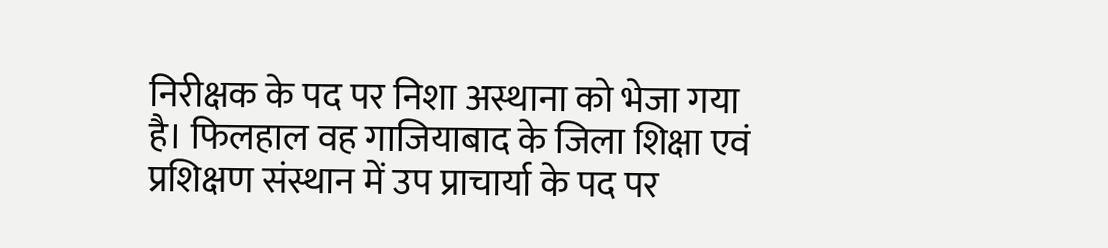निरीक्षक के पद पर निशा अस्थाना को भेजा गया है। फिलहाल वह गाजियाबाद के जिला शिक्षा एवं प्रशिक्षण संस्थान में उप प्राचार्या के पद पर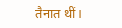तैनात थीं।